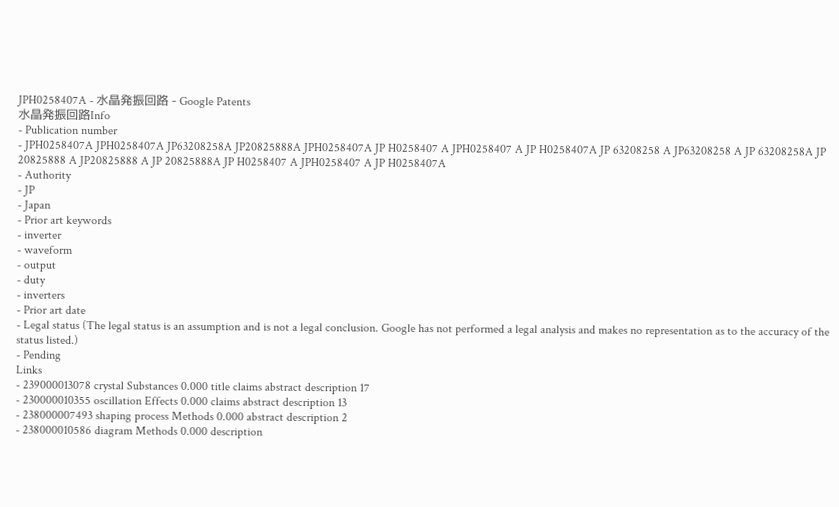JPH0258407A - 水晶発振回路 - Google Patents
水晶発振回路Info
- Publication number
- JPH0258407A JPH0258407A JP63208258A JP20825888A JPH0258407A JP H0258407 A JPH0258407 A JP H0258407A JP 63208258 A JP63208258 A JP 63208258A JP 20825888 A JP20825888 A JP 20825888A JP H0258407 A JPH0258407 A JP H0258407A
- Authority
- JP
- Japan
- Prior art keywords
- inverter
- waveform
- output
- duty
- inverters
- Prior art date
- Legal status (The legal status is an assumption and is not a legal conclusion. Google has not performed a legal analysis and makes no representation as to the accuracy of the status listed.)
- Pending
Links
- 239000013078 crystal Substances 0.000 title claims abstract description 17
- 230000010355 oscillation Effects 0.000 claims abstract description 13
- 238000007493 shaping process Methods 0.000 abstract description 2
- 238000010586 diagram Methods 0.000 description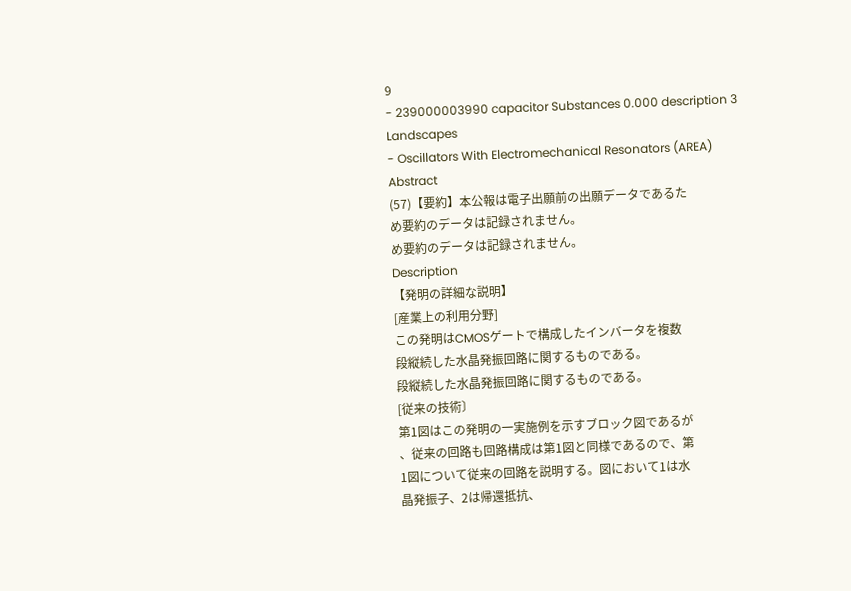9
- 239000003990 capacitor Substances 0.000 description 3
Landscapes
- Oscillators With Electromechanical Resonators (AREA)
Abstract
(57)【要約】本公報は電子出願前の出願データであるた
め要約のデータは記録されません。
め要約のデータは記録されません。
Description
【発明の詳細な説明】
[産業上の利用分野]
この発明はCMOSゲートで構成したインバータを複数
段縦続した水晶発振回路に関するものである。
段縦続した水晶発振回路に関するものである。
[従来の技術〕
第1図はこの発明の一実施例を示すブロック図であるが
、従来の回路も回路構成は第1図と同様であるので、第
1図について従来の回路を説明する。図において1は水
晶発振子、2は帰還抵抗、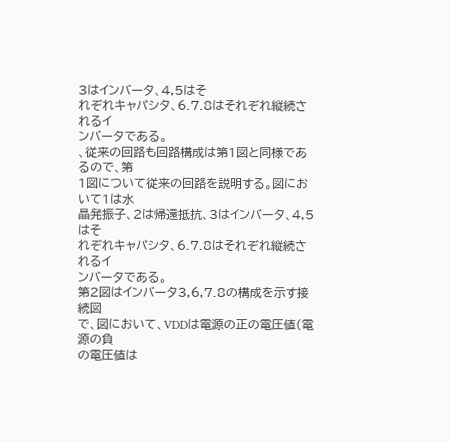3はインバータ、4,5はそ
れぞれキャパシタ、6.7.8はそれぞれ縦続されるイ
ンバータである。
、従来の回路も回路構成は第1図と同様であるので、第
1図について従来の回路を説明する。図において1は水
晶発振子、2は帰還抵抗、3はインバータ、4,5はそ
れぞれキャパシタ、6.7.8はそれぞれ縦続されるイ
ンバータである。
第2図はインバータ3,6,7.8の構成を示す接続図
で、図において、VDDは電源の正の電圧値(電源の負
の電圧値は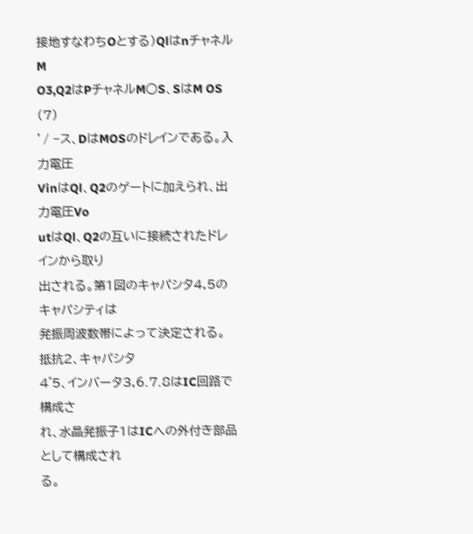接地すなわちOとする)QlはnチャネルM
O3,Q2はPチャネルM○S、SはM OS (7)
’/ −ス、DはMOSのドレインである。入力電圧
VinはQl、Q2のゲートに加えられ、出力電圧Vo
utはQl、Q2の互いに接続されたドレインから取り
出される。第1図のキャパシタ4,5のキャパシティは
発振周波数帯によって決定される。抵抗2、キャパシタ
4゜5、インバータ3,6.7.8はIC回路で構成さ
れ、水晶発振子1はICへの外付き部品として構成され
る。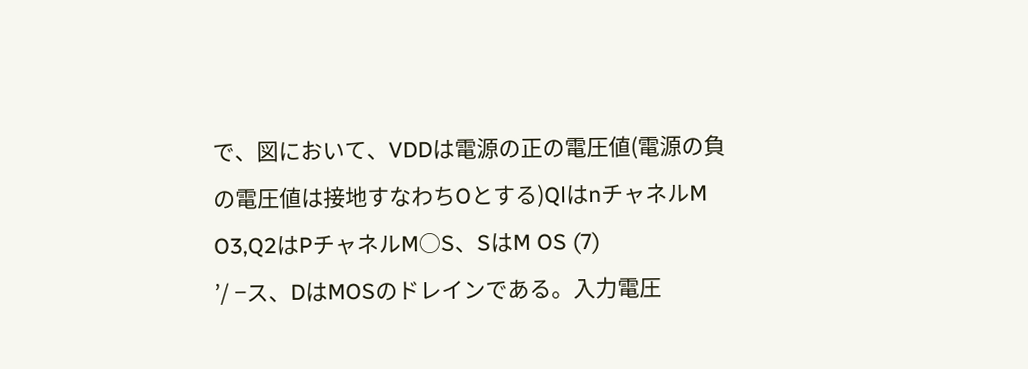で、図において、VDDは電源の正の電圧値(電源の負
の電圧値は接地すなわちOとする)QlはnチャネルM
O3,Q2はPチャネルM○S、SはM OS (7)
’/ −ス、DはMOSのドレインである。入力電圧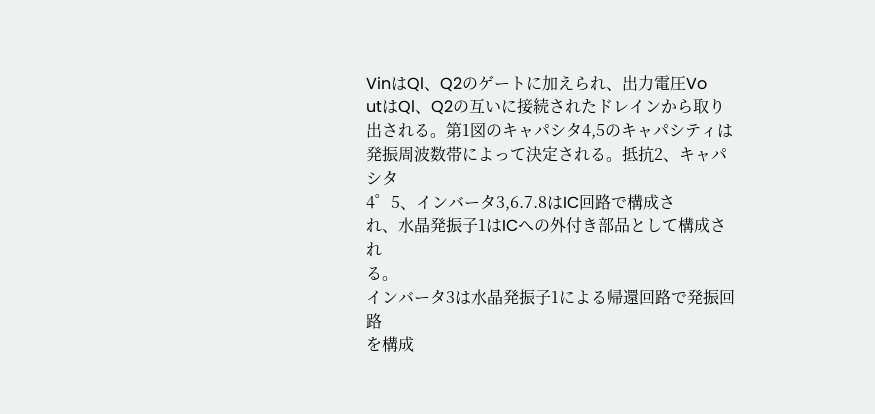VinはQl、Q2のゲートに加えられ、出力電圧Vo
utはQl、Q2の互いに接続されたドレインから取り
出される。第1図のキャパシタ4,5のキャパシティは
発振周波数帯によって決定される。抵抗2、キャパシタ
4゜5、インバータ3,6.7.8はIC回路で構成さ
れ、水晶発振子1はICへの外付き部品として構成され
る。
インバータ3は水晶発振子1による帰還回路で発振回路
を構成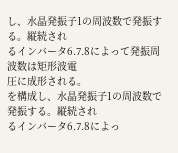し、水晶発振子1の周波数で発振する。縦続され
るインバータ6.7.8によって発振周波数は矩形波電
圧に成形される。
を構成し、水晶発振子1の周波数で発振する。縦続され
るインバータ6.7.8によっ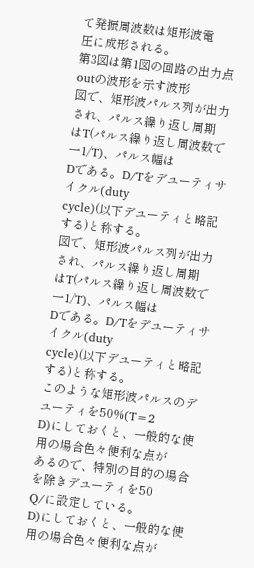て発振周波数は矩形波電
圧に成形される。
第3図は第1図の回路の出力点outの波形を示す波形
図で、矩形波パルス列が出力され、パルス繰り返し周期
はT(パルス繰り返し周波数で一1/T)、パルス幅は
Dである。D/Tをデユーティサイクル(duty
cycle)(以下デユーティと略記する)と称する。
図で、矩形波パルス列が出力され、パルス繰り返し周期
はT(パルス繰り返し周波数で一1/T)、パルス幅は
Dである。D/Tをデユーティサイクル(duty
cycle)(以下デユーティと略記する)と称する。
このような矩形波パルスのデユーティを50%(T=2
D)にしておくと、一般的な使用の場合色々便利な点が
あるので、特別の目的の場合を除きデユーティを50
Q/に設定している。
D)にしておくと、一般的な使用の場合色々便利な点が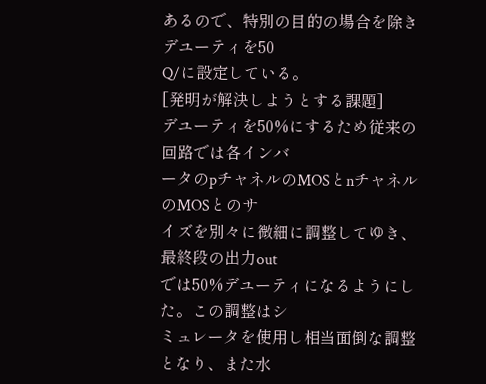あるので、特別の目的の場合を除きデユーティを50
Q/に設定している。
[発明が解決しようとする課題]
デユーティを50%にするため従来の回路では各インバ
ータのpチャネルのMOSとnチャネルのMOSとのサ
イズを別々に微細に調整してゆき、最終段の出力out
では50%デユーティになるようにした。この調整はシ
ミュレータを使用し相当面倒な調整となり、また水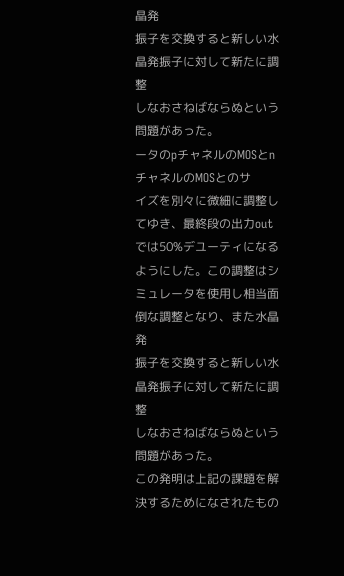晶発
振子を交換すると新しい水晶発振子に対して新たに調整
しなおさねばならぬという問題があった。
ータのpチャネルのMOSとnチャネルのMOSとのサ
イズを別々に微細に調整してゆき、最終段の出力out
では50%デユーティになるようにした。この調整はシ
ミュレータを使用し相当面倒な調整となり、また水晶発
振子を交換すると新しい水晶発振子に対して新たに調整
しなおさねばならぬという問題があった。
この発明は上記の課題を解決するためになされたもの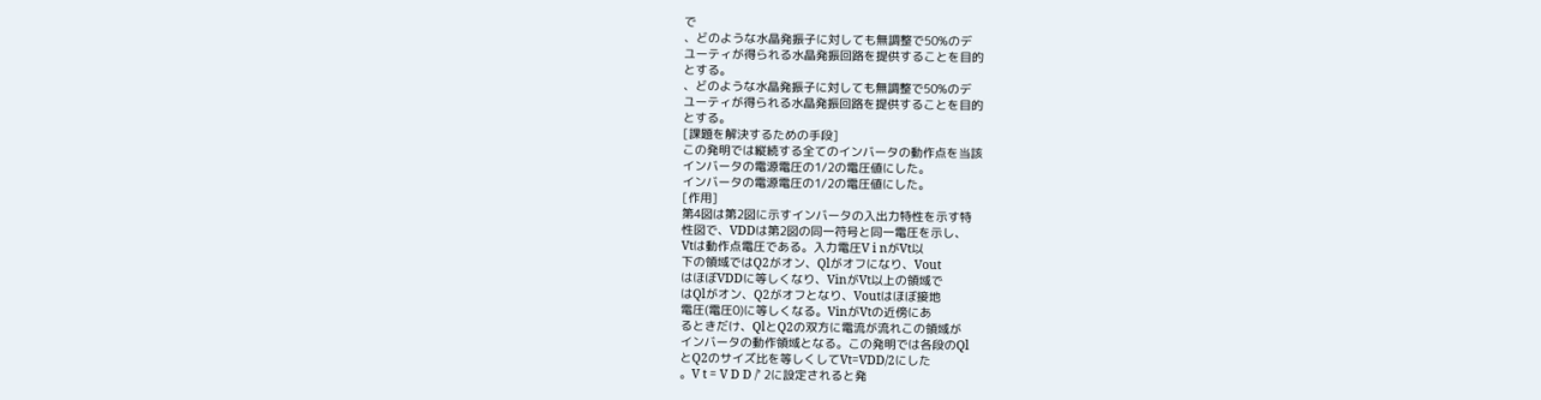で
、どのような水晶発振子に対しても無調整で50%のデ
ユーティが得られる水晶発振回路を提供することを目的
とする。
、どのような水晶発振子に対しても無調整で50%のデ
ユーティが得られる水晶発振回路を提供することを目的
とする。
[課題を解決するための手段]
この発明では縦続する全てのインバータの動作点を当該
インバータの電源電圧の1/2の電圧値にした。
インバータの電源電圧の1/2の電圧値にした。
[作用]
第4図は第2図に示すインバータの入出力特性を示す特
性図で、VDDは第2図の同一符号と同一電圧を示し、
Vtは動作点電圧である。入力電圧V i nがVt以
下の領域ではQ2がオン、Qlがオフになり、Vout
はほぼVDDに等しくなり、VinがVt以上の領域で
はQlがオン、Q2がオフとなり、Voutはほぼ接地
電圧(電圧0)に等しくなる。VinがVtの近傍にあ
るときだけ、QlとQ2の双方に電流が流れこの領域が
インバータの動作領域となる。この発明では各段のQl
とQ2のサイズ比を等しくしてVt=VDD/2にした
。V t = V D D /’ 2に設定されると発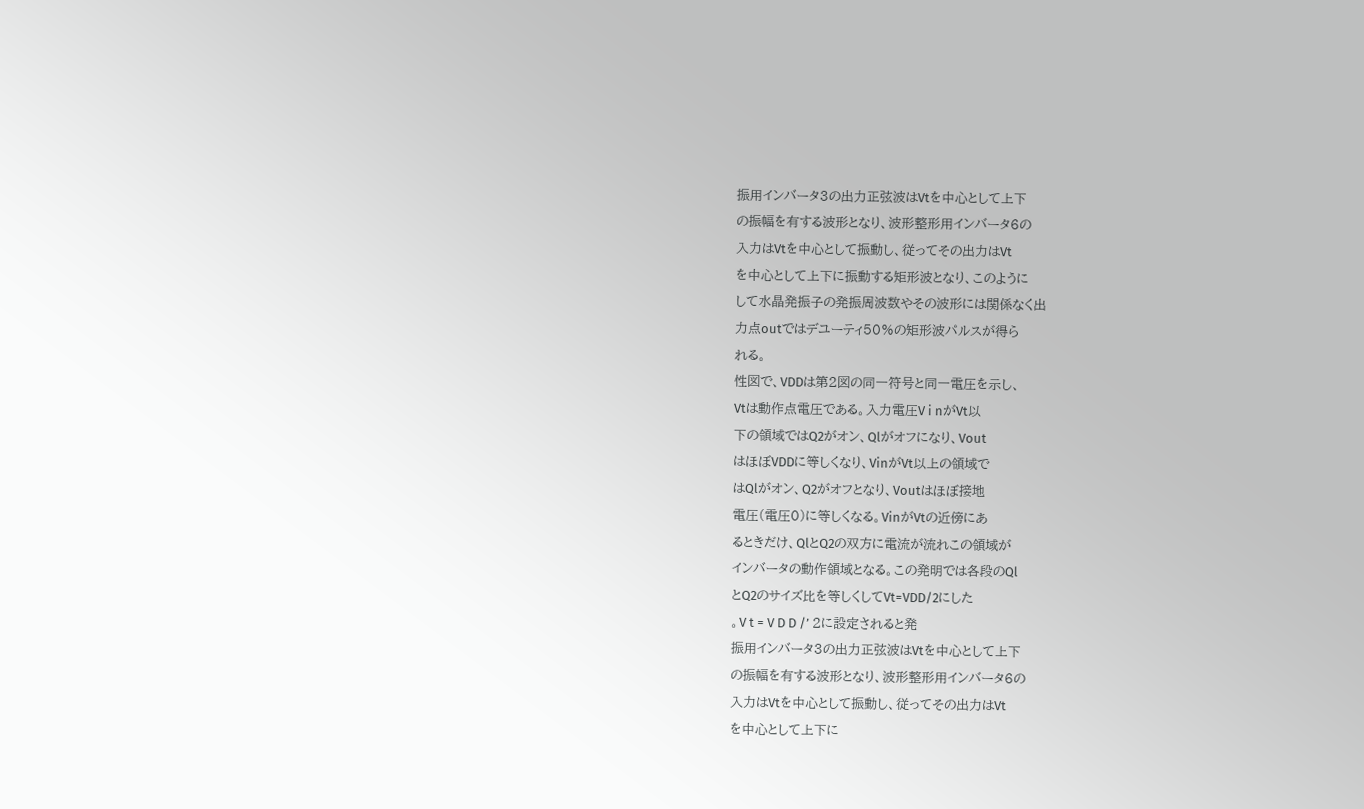振用インバータ3の出力正弦波はVtを中心として上下
の振幅を有する波形となり、波形整形用インバータ6の
入力はVtを中心として振動し、従ってその出力はVt
を中心として上下に振動する矩形波となり、このように
して水晶発振子の発振周波数やその波形には関係なく出
力点outではデユーティ50%の矩形波パルスが得ら
れる。
性図で、VDDは第2図の同一符号と同一電圧を示し、
Vtは動作点電圧である。入力電圧V i nがVt以
下の領域ではQ2がオン、Qlがオフになり、Vout
はほぼVDDに等しくなり、VinがVt以上の領域で
はQlがオン、Q2がオフとなり、Voutはほぼ接地
電圧(電圧0)に等しくなる。VinがVtの近傍にあ
るときだけ、QlとQ2の双方に電流が流れこの領域が
インバータの動作領域となる。この発明では各段のQl
とQ2のサイズ比を等しくしてVt=VDD/2にした
。V t = V D D /’ 2に設定されると発
振用インバータ3の出力正弦波はVtを中心として上下
の振幅を有する波形となり、波形整形用インバータ6の
入力はVtを中心として振動し、従ってその出力はVt
を中心として上下に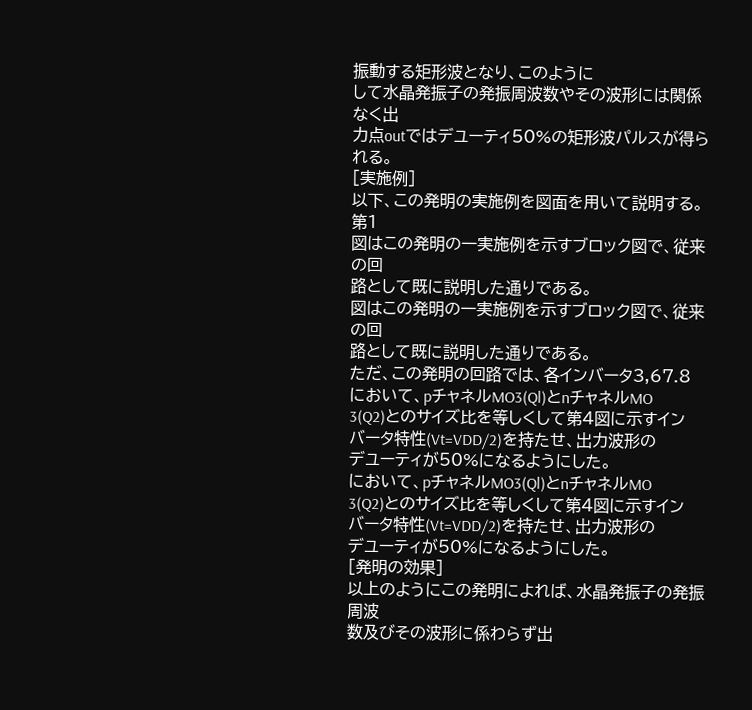振動する矩形波となり、このように
して水晶発振子の発振周波数やその波形には関係なく出
力点outではデユーティ50%の矩形波パルスが得ら
れる。
[実施例]
以下、この発明の実施例を図面を用いて説明する。第1
図はこの発明の一実施例を示すブロック図で、従来の回
路として既に説明した通りである。
図はこの発明の一実施例を示すブロック図で、従来の回
路として既に説明した通りである。
ただ、この発明の回路では、各インバータ3,67.8
において、pチャネルMO3(Ql)とnチャネルMO
3(Q2)とのサイズ比を等しくして第4図に示すイン
バータ特性(Vt=VDD/2)を持たせ、出力波形の
デユーティが50%になるようにした。
において、pチャネルMO3(Ql)とnチャネルMO
3(Q2)とのサイズ比を等しくして第4図に示すイン
バータ特性(Vt=VDD/2)を持たせ、出力波形の
デユーティが50%になるようにした。
[発明の効果]
以上のようにこの発明によれば、水晶発振子の発振周波
数及びその波形に係わらず出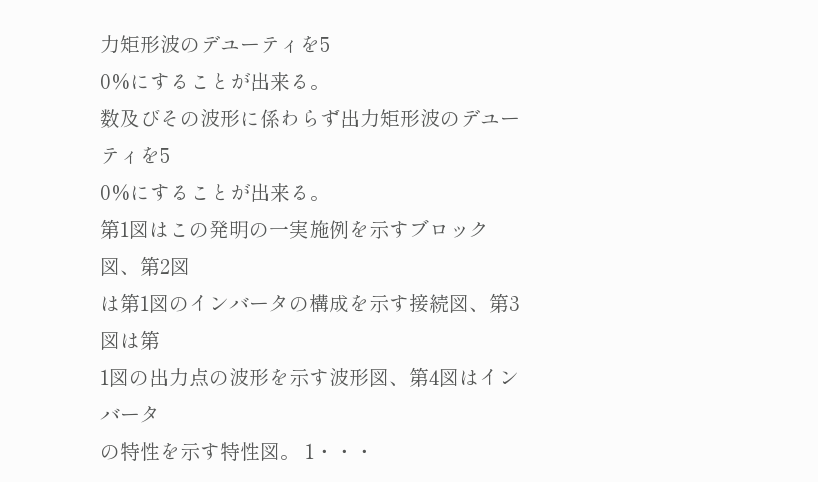力矩形波のデユーティを5
0%にすることが出来る。
数及びその波形に係わらず出力矩形波のデユーティを5
0%にすることが出来る。
第1図はこの発明の一実施例を示すブロック図、第2図
は第1図のインバータの構成を示す接続図、第3図は第
1図の出力点の波形を示す波形図、第4図はインバータ
の特性を示す特性図。 1・・・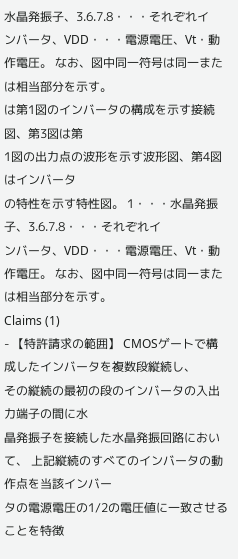水晶発振子、3.6.7.8・・・それぞれイ
ンバータ、VDD・・・電源電圧、Vt・動作電圧。 なお、図中同一符号は同一または相当部分を示す。
は第1図のインバータの構成を示す接続図、第3図は第
1図の出力点の波形を示す波形図、第4図はインバータ
の特性を示す特性図。 1・・・水晶発振子、3.6.7.8・・・それぞれイ
ンバータ、VDD・・・電源電圧、Vt・動作電圧。 なお、図中同一符号は同一または相当部分を示す。
Claims (1)
- 【特許請求の範囲】 CMOSゲートで構成したインバータを複数段縦続し、
その縦続の最初の段のインバータの入出力端子の間に水
晶発振子を接続した水晶発振回路において、 上記縦続のすべてのインバータの動作点を当該インバー
タの電源電圧の1/2の電圧値に一致させることを特徴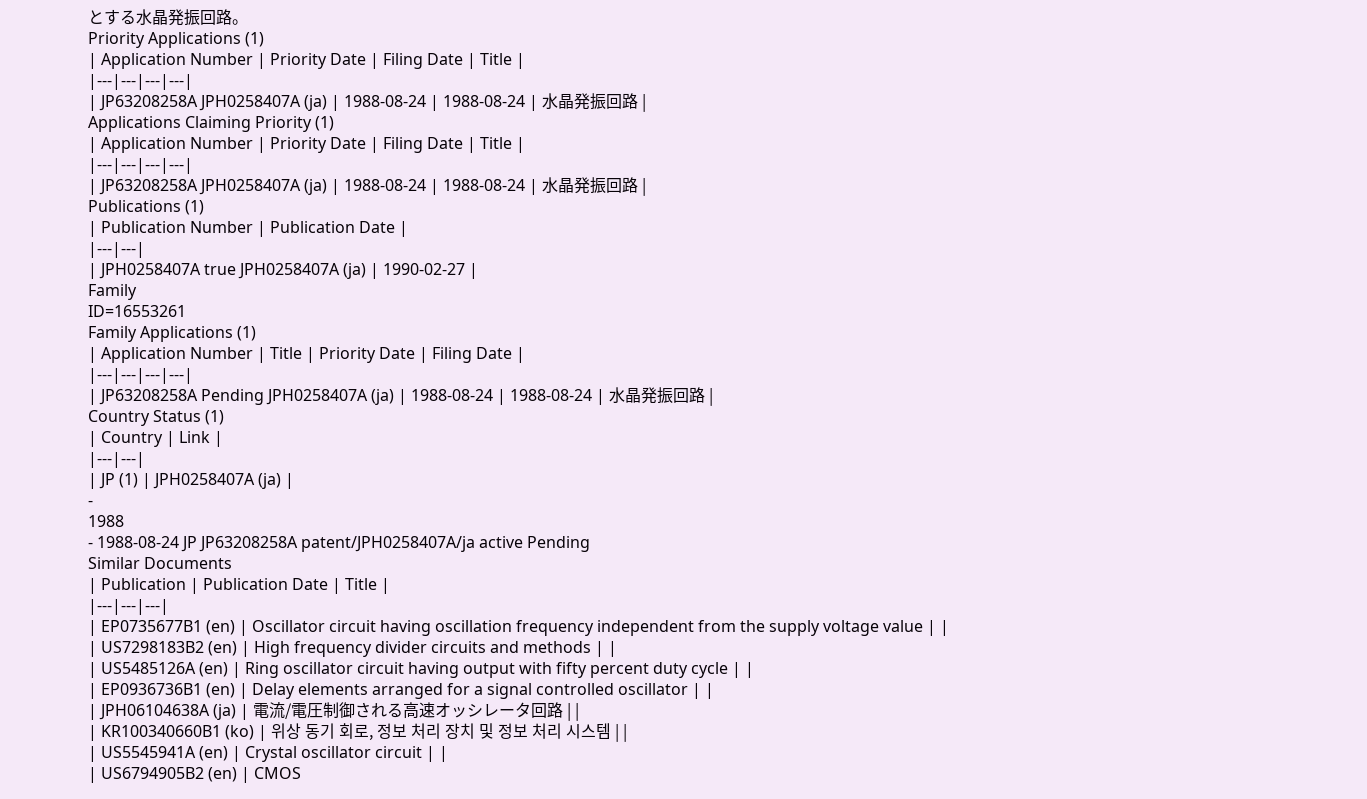とする水晶発振回路。
Priority Applications (1)
| Application Number | Priority Date | Filing Date | Title |
|---|---|---|---|
| JP63208258A JPH0258407A (ja) | 1988-08-24 | 1988-08-24 | 水晶発振回路 |
Applications Claiming Priority (1)
| Application Number | Priority Date | Filing Date | Title |
|---|---|---|---|
| JP63208258A JPH0258407A (ja) | 1988-08-24 | 1988-08-24 | 水晶発振回路 |
Publications (1)
| Publication Number | Publication Date |
|---|---|
| JPH0258407A true JPH0258407A (ja) | 1990-02-27 |
Family
ID=16553261
Family Applications (1)
| Application Number | Title | Priority Date | Filing Date |
|---|---|---|---|
| JP63208258A Pending JPH0258407A (ja) | 1988-08-24 | 1988-08-24 | 水晶発振回路 |
Country Status (1)
| Country | Link |
|---|---|
| JP (1) | JPH0258407A (ja) |
-
1988
- 1988-08-24 JP JP63208258A patent/JPH0258407A/ja active Pending
Similar Documents
| Publication | Publication Date | Title |
|---|---|---|
| EP0735677B1 (en) | Oscillator circuit having oscillation frequency independent from the supply voltage value | |
| US7298183B2 (en) | High frequency divider circuits and methods | |
| US5485126A (en) | Ring oscillator circuit having output with fifty percent duty cycle | |
| EP0936736B1 (en) | Delay elements arranged for a signal controlled oscillator | |
| JPH06104638A (ja) | 電流/電圧制御される高速オッシレータ回路 | |
| KR100340660B1 (ko) | 위상 동기 회로, 정보 처리 장치 및 정보 처리 시스템 | |
| US5545941A (en) | Crystal oscillator circuit | |
| US6794905B2 (en) | CMOS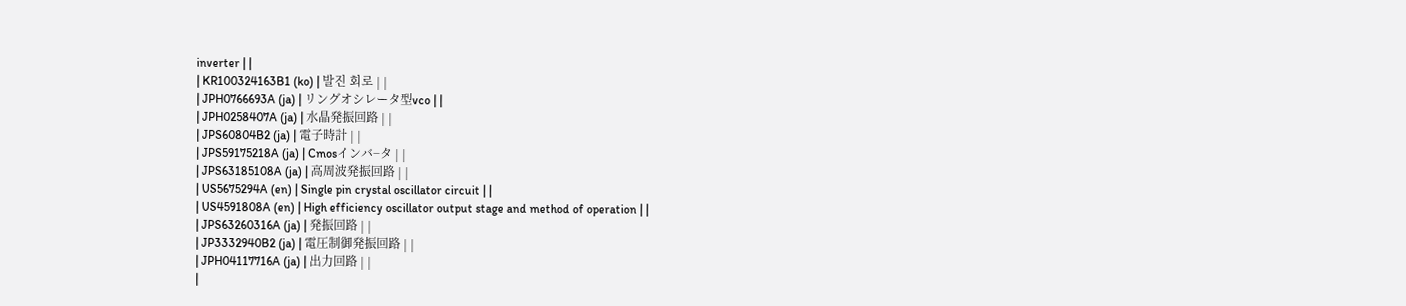inverter | |
| KR100324163B1 (ko) | 발진 회로 | |
| JPH0766693A (ja) | リングオシレータ型vco | |
| JPH0258407A (ja) | 水晶発振回路 | |
| JPS60804B2 (ja) | 電子時計 | |
| JPS59175218A (ja) | Cmosインバ−タ | |
| JPS63185108A (ja) | 高周波発振回路 | |
| US5675294A (en) | Single pin crystal oscillator circuit | |
| US4591808A (en) | High efficiency oscillator output stage and method of operation | |
| JPS63260316A (ja) | 発振回路 | |
| JP3332940B2 (ja) | 電圧制御発振回路 | |
| JPH04117716A (ja) | 出力回路 | |
|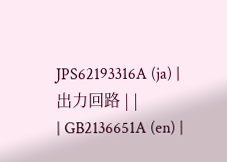JPS62193316A (ja) | 出力回路 | |
| GB2136651A (en) |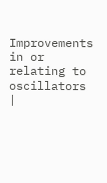Improvements in or relating to oscillators |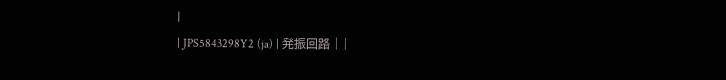|
| JPS5843298Y2 (ja) | 発振回路 | |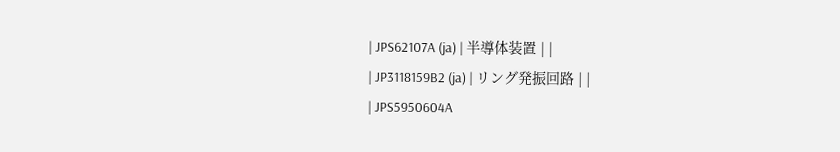| JPS62107A (ja) | 半導体装置 | |
| JP3118159B2 (ja) | リング発振回路 | |
| JPS5950604A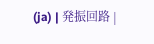(ja) | 発振回路 |